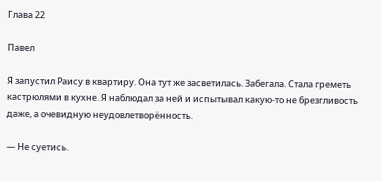Глава 22

Павел

Я запустил Раису в квартиру. Она тут же засветилась. Забегала. Стала греметь кастрюлями в кухне. Я наблюдал за ней и испытывал какую-то не брезгливость даже, а очевидную неудовлетворённость.

— Не суетись.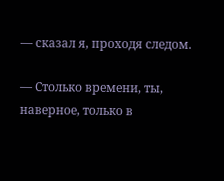— сказал я, проходя следом.

— Столько времени, ты, наверное, только в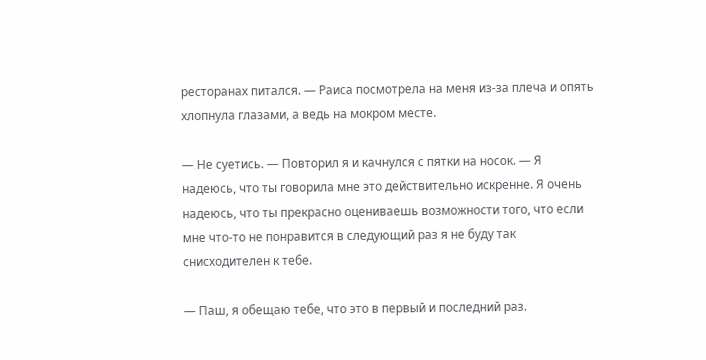ресторанах питался. — Раиса посмотрела на меня из-за плеча и опять хлопнула глазами, а ведь на мокром месте.

— Не суетись. — Повторил я и качнулся с пятки на носок. — Я надеюсь, что ты говорила мне это действительно искренне. Я очень надеюсь, что ты прекрасно оцениваешь возможности того, что если мне что-то не понравится в следующий раз я не буду так снисходителен к тебе.

— Паш, я обещаю тебе, что это в первый и последний раз.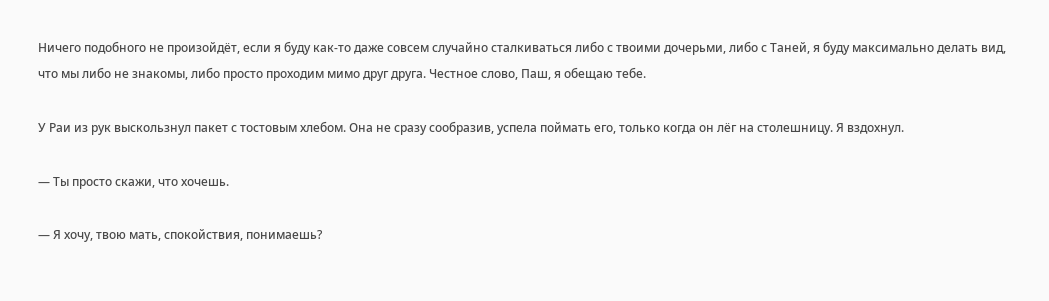Ничего подобного не произойдёт, если я буду как-то даже совсем случайно сталкиваться либо с твоими дочерьми, либо с Таней, я буду максимально делать вид, что мы либо не знакомы, либо просто проходим мимо друг друга. Честное слово, Паш, я обещаю тебе.

У Раи из рук выскользнул пакет с тостовым хлебом. Она не сразу сообразив, успела поймать его, только когда он лёг на столешницу. Я вздохнул.

— Ты просто скажи, что хочешь.

— Я хочу, твою мать, спокойствия, понимаешь?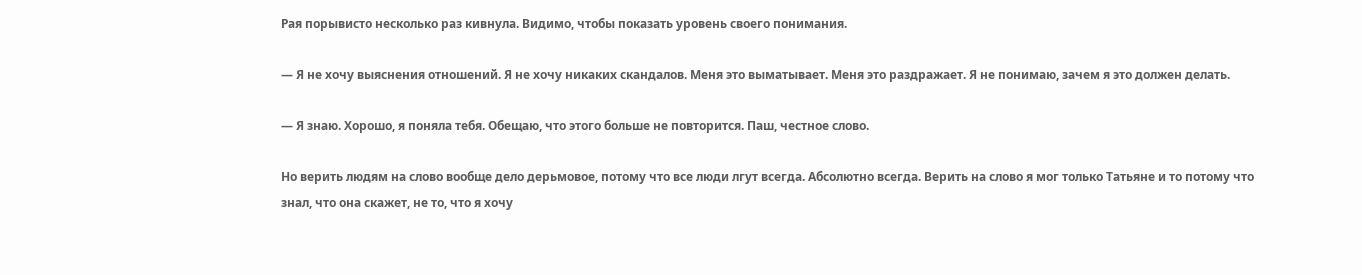Рая порывисто несколько раз кивнула. Видимо, чтобы показать уровень своего понимания.

— Я не хочу выяснения отношений. Я не хочу никаких скандалов. Меня это выматывает. Меня это раздражает. Я не понимаю, зачем я это должен делать.

— Я знаю. Хорошо, я поняла тебя. Обещаю, что этого больше не повторится. Паш, честное слово.

Но верить людям на слово вообще дело дерьмовое, потому что все люди лгут всегда. Абсолютно всегда. Верить на слово я мог только Татьяне и то потому что знал, что она скажет, не то, что я хочу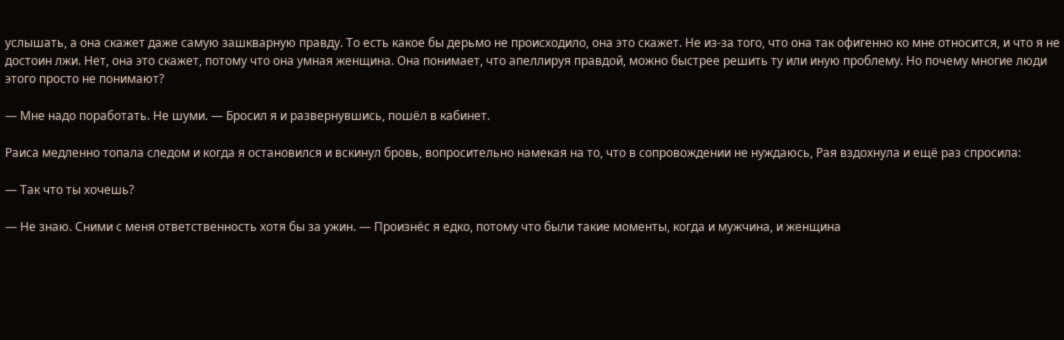услышать, а она скажет даже самую зашкварную правду. То есть какое бы дерьмо не происходило, она это скажет. Не из-за того, что она так офигенно ко мне относится, и что я не достоин лжи. Нет, она это скажет, потому что она умная женщина. Она понимает, что апеллируя правдой, можно быстрее решить ту или иную проблему. Но почему многие люди этого просто не понимают?

— Мне надо поработать. Не шуми. — Бросил я и развернувшись, пошёл в кабинет.

Раиса медленно топала следом и когда я остановился и вскинул бровь, вопросительно намекая на то, что в сопровождении не нуждаюсь, Рая вздохнула и ещё раз спросила:

— Так что ты хочешь?

— Не знаю. Сними с меня ответственность хотя бы за ужин. — Произнёс я едко, потому что были такие моменты, когда и мужчина, и женщина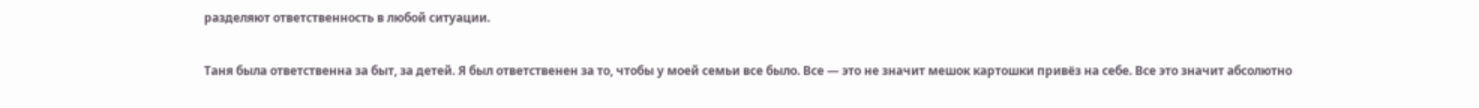разделяют ответственность в любой ситуации.

Таня была ответственна за быт, за детей. Я был ответственен за то, чтобы у моей семьи все было. Все — это не значит мешок картошки привёз на себе. Все это значит абсолютно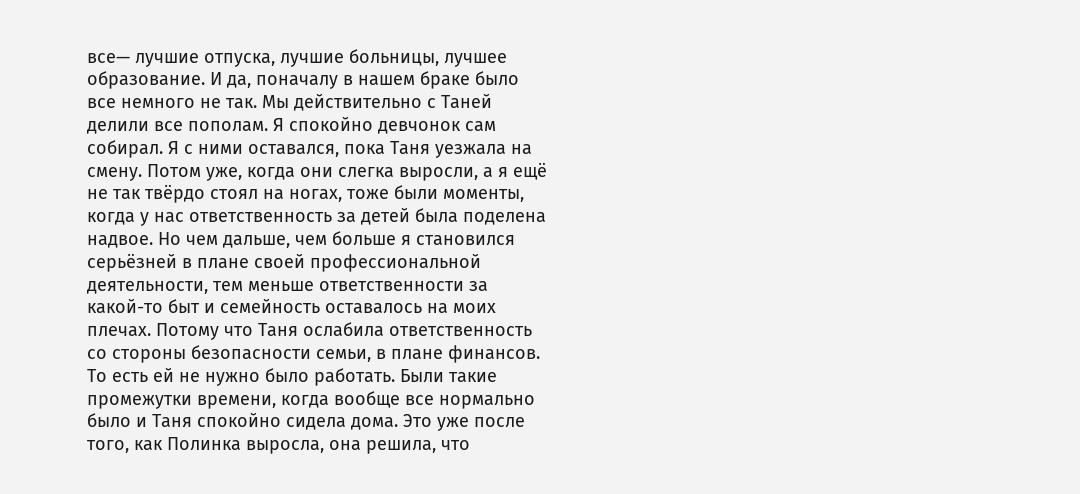все— лучшие отпуска, лучшие больницы, лучшее образование. И да, поначалу в нашем браке было все немного не так. Мы действительно с Таней делили все пополам. Я спокойно девчонок сам собирал. Я с ними оставался, пока Таня уезжала на смену. Потом уже, когда они слегка выросли, а я ещё не так твёрдо стоял на ногах, тоже были моменты, когда у нас ответственность за детей была поделена надвое. Но чем дальше, чем больше я становился серьёзней в плане своей профессиональной деятельности, тем меньше ответственности за какой-то быт и семейность оставалось на моих плечах. Потому что Таня ослабила ответственность со стороны безопасности семьи, в плане финансов. То есть ей не нужно было работать. Были такие промежутки времени, когда вообще все нормально было и Таня спокойно сидела дома. Это уже после того, как Полинка выросла, она решила, что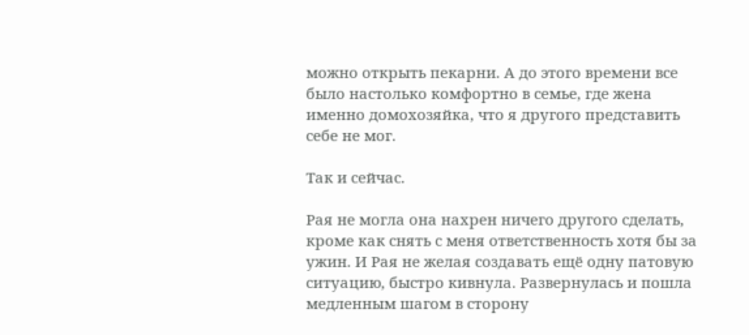можно открыть пекарни. А до этого времени все было настолько комфортно в семье, где жена именно домохозяйка, что я другого представить себе не мог.

Так и сейчас.

Рая не могла она нахрен ничего другого сделать, кроме как снять с меня ответственность хотя бы за ужин. И Рая не желая создавать ещё одну патовую ситуацию, быстро кивнула. Развернулась и пошла медленным шагом в сторону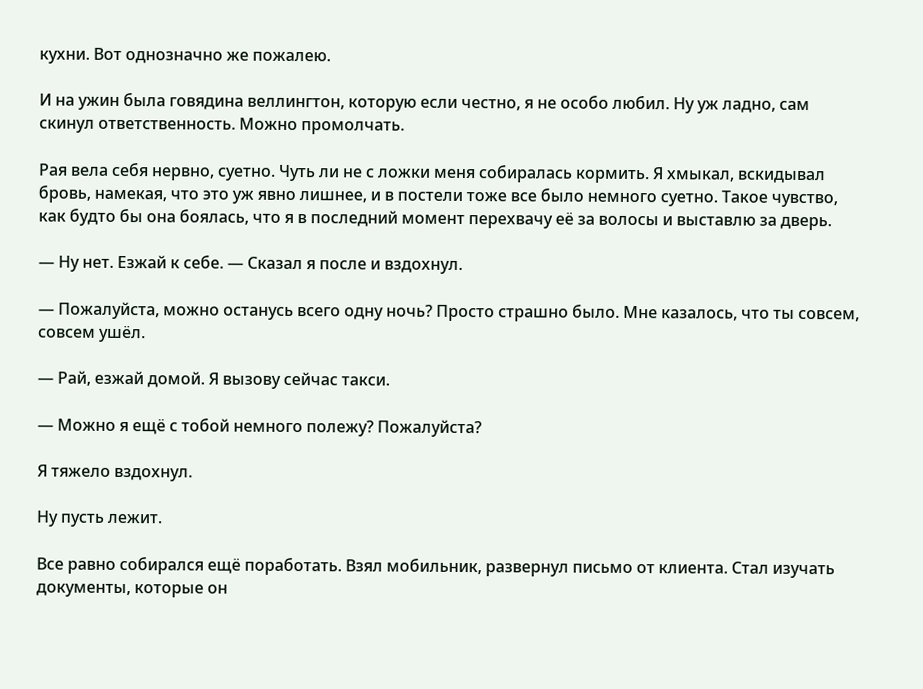кухни. Вот однозначно же пожалею.

И на ужин была говядина веллингтон, которую если честно, я не особо любил. Ну уж ладно, сам скинул ответственность. Можно промолчать.

Рая вела себя нервно, суетно. Чуть ли не с ложки меня собиралась кормить. Я хмыкал, вскидывал бровь, намекая, что это уж явно лишнее, и в постели тоже все было немного суетно. Такое чувство, как будто бы она боялась, что я в последний момент перехвачу её за волосы и выставлю за дверь.

— Ну нет. Езжай к себе. — Сказал я после и вздохнул.

— Пожалуйста, можно останусь всего одну ночь? Просто страшно было. Мне казалось, что ты совсем, совсем ушёл.

— Рай, езжай домой. Я вызову сейчас такси.

— Можно я ещё с тобой немного полежу? Пожалуйста?

Я тяжело вздохнул.

Ну пусть лежит.

Все равно собирался ещё поработать. Взял мобильник, развернул письмо от клиента. Стал изучать документы, которые он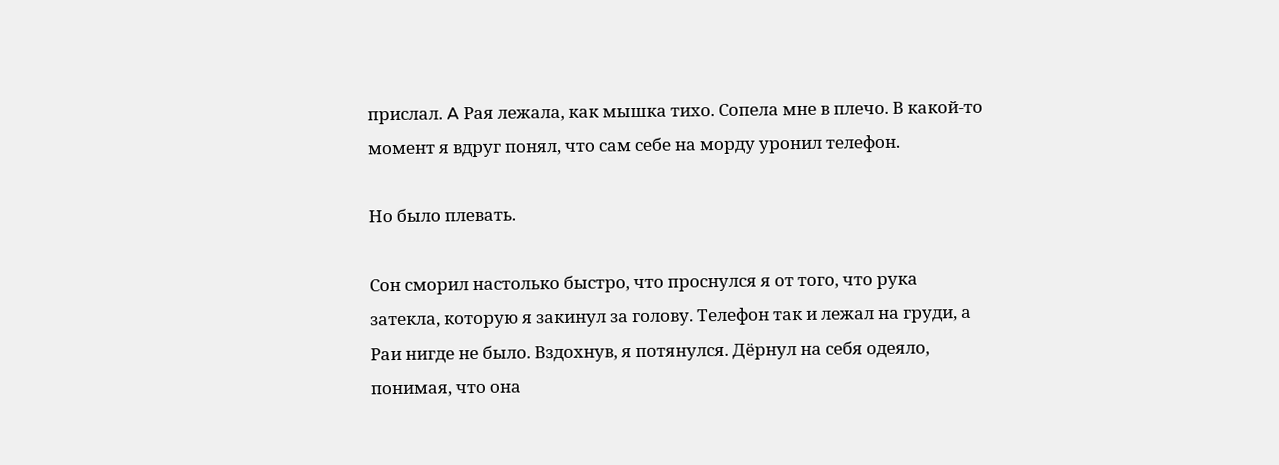прислал. A Рая лежала, как мышка тихо. Сопела мне в плечо. В какой-то момент я вдруг понял, что сам себе на морду уронил телефон.

Но было плевать.

Сон сморил настолько быстро, что проснулся я от того, что рука затекла, которую я закинул за голову. Телефон так и лежал на груди, а Раи нигде не было. Вздохнув, я потянулся. Дёрнул на себя одеяло, понимая, что она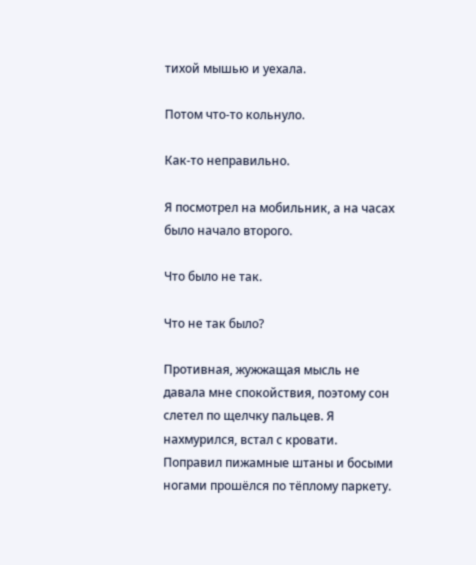тихой мышью и уехала.

Потом что-то кольнуло.

Как-то неправильно.

Я посмотрел на мобильник, а на часах было начало второго.

Что было не так.

Что не так было?

Противная, жужжащая мысль не давала мне спокойствия, поэтому сон слетел по щелчку пальцев. Я нахмурился, встал с кровати. Поправил пижамные штаны и босыми ногами прошёлся по тёплому паркету.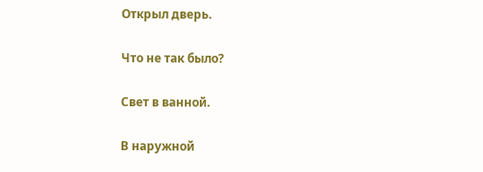Открыл дверь.

Что не так было?

Свет в ванной.

В наружной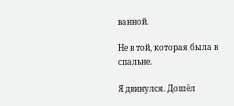ванной.

Не в той, которая была в спальне.

Я двинулся. Дошёл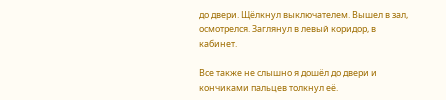до двери. Щёлкнул выключателем. Вышел в зал, осмотрелся. Заглянул в левый коридор, в кабинет.

Все также не слышно я дошёл до двери и кончиками пальцев толкнул её.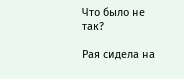Что было не так?

Рая сидела на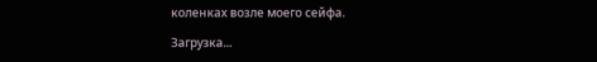коленках возле моего сейфа.

Загрузка...